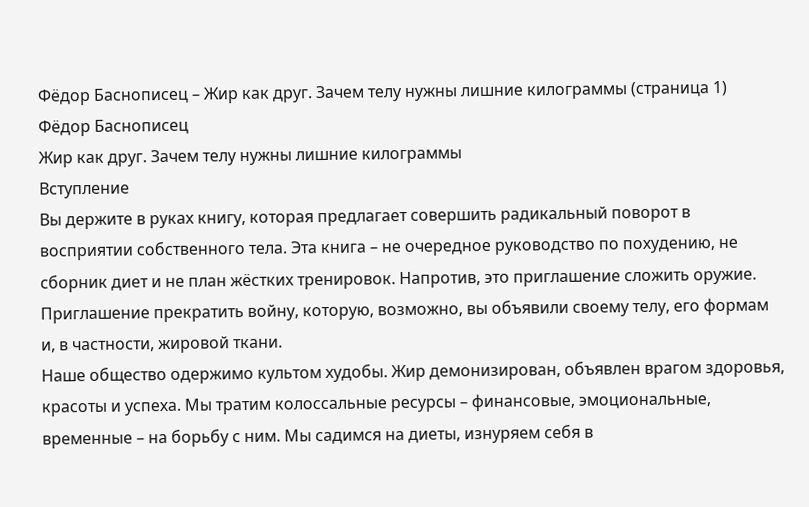Фёдор Баснописец – Жир как друг. Зачем телу нужны лишние килограммы (страница 1)
Фёдор Баснописец
Жир как друг. Зачем телу нужны лишние килограммы
Вступление
Вы держите в руках книгу, которая предлагает совершить радикальный поворот в восприятии собственного тела. Эта книга – не очередное руководство по похудению, не сборник диет и не план жёстких тренировок. Напротив, это приглашение сложить оружие. Приглашение прекратить войну, которую, возможно, вы объявили своему телу, его формам и, в частности, жировой ткани.
Наше общество одержимо культом худобы. Жир демонизирован, объявлен врагом здоровья, красоты и успеха. Мы тратим колоссальные ресурсы – финансовые, эмоциональные, временные – на борьбу с ним. Мы садимся на диеты, изнуряем себя в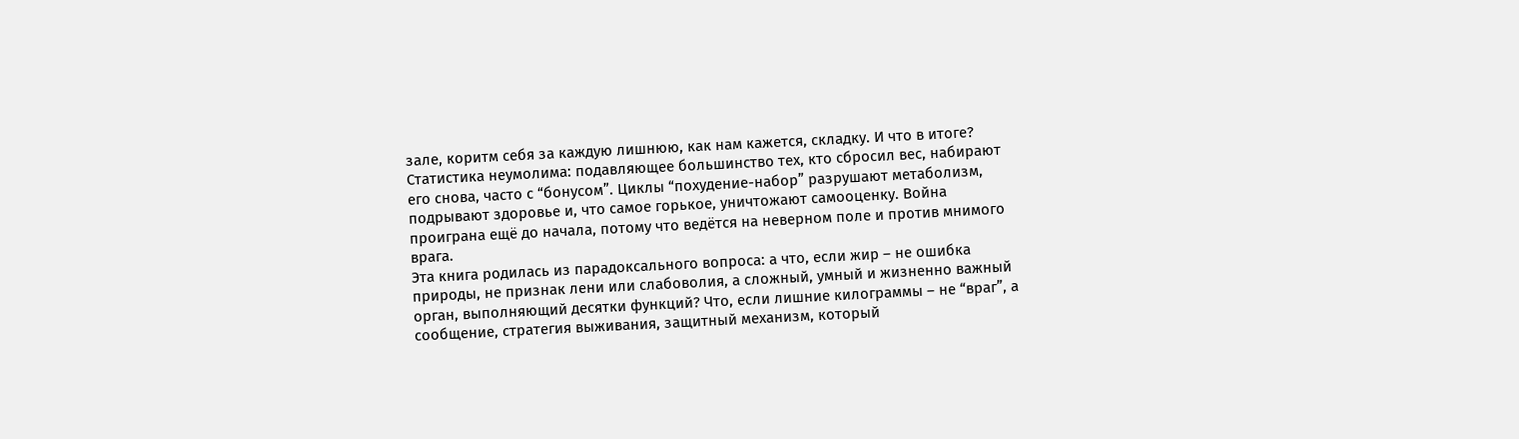зале, коритм себя за каждую лишнюю, как нам кажется, складку. И что в итоге? Статистика неумолима: подавляющее большинство тех, кто сбросил вес, набирают его снова, часто с “бонусом”. Циклы “похудение-набор” разрушают метаболизм, подрывают здоровье и, что самое горькое, уничтожают самооценку. Война проиграна ещё до начала, потому что ведётся на неверном поле и против мнимого врага.
Эта книга родилась из парадоксального вопроса: а что, если жир – не ошибка природы, не признак лени или слабоволия, а сложный, умный и жизненно важный орган, выполняющий десятки функций? Что, если лишние килограммы – не “враг”, а сообщение, стратегия выживания, защитный механизм, который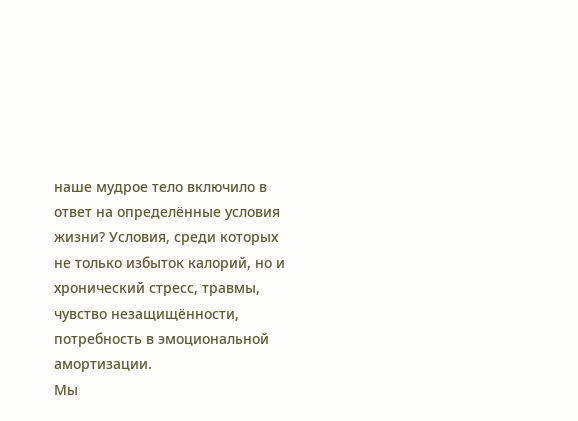наше мудрое тело включило в ответ на определённые условия жизни? Условия, среди которых не только избыток калорий, но и хронический стресс, травмы, чувство незащищённости, потребность в эмоциональной амортизации.
Мы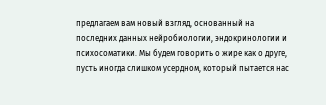предлагаем вам новый взгляд, основанный на последних данных нейробиологии, эндокринологии и психосоматики. Мы будем говорить о жире как о друге, пусть иногда слишком усердном, который пытается нас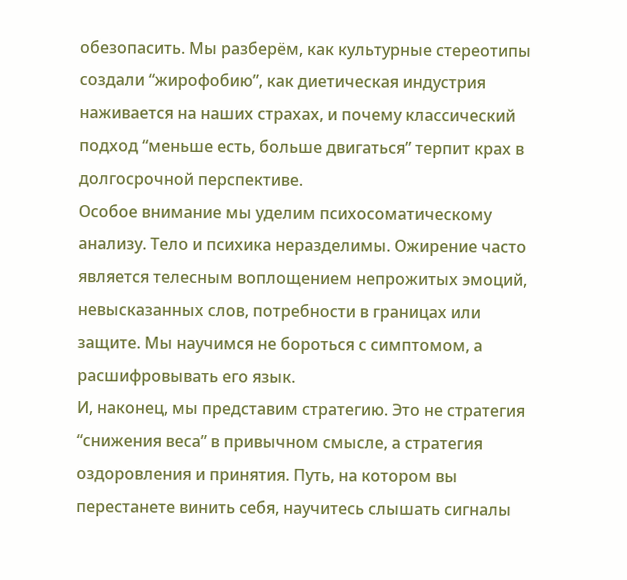обезопасить. Мы разберём, как культурные стереотипы создали “жирофобию”, как диетическая индустрия наживается на наших страхах, и почему классический подход “меньше есть, больше двигаться” терпит крах в долгосрочной перспективе.
Особое внимание мы уделим психосоматическому анализу. Тело и психика неразделимы. Ожирение часто является телесным воплощением непрожитых эмоций, невысказанных слов, потребности в границах или защите. Мы научимся не бороться с симптомом, а расшифровывать его язык.
И, наконец, мы представим стратегию. Это не стратегия “снижения веса” в привычном смысле, а стратегия оздоровления и принятия. Путь, на котором вы перестанете винить себя, научитесь слышать сигналы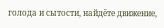голода и сытости, найдёте движение,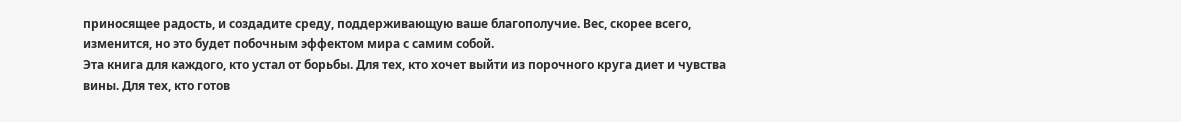приносящее радость, и создадите среду, поддерживающую ваше благополучие. Вес, скорее всего, изменится, но это будет побочным эффектом мира с самим собой.
Эта книга для каждого, кто устал от борьбы. Для тех, кто хочет выйти из порочного круга диет и чувства вины. Для тех, кто готов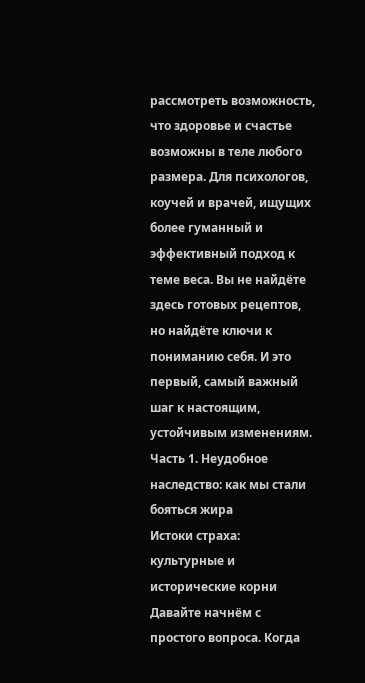рассмотреть возможность, что здоровье и счастье возможны в теле любого размера. Для психологов, коучей и врачей, ищущих более гуманный и эффективный подход к теме веса. Вы не найдёте здесь готовых рецептов, но найдёте ключи к пониманию себя. И это первый, самый важный шаг к настоящим, устойчивым изменениям.
Часть 1. Неудобное наследство: как мы стали бояться жира
Истоки страха: культурные и исторические корни
Давайте начнём с простого вопроса. Когда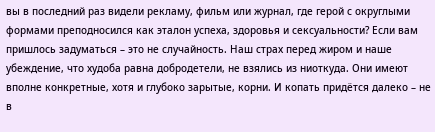вы в последний раз видели рекламу, фильм или журнал, где герой с округлыми формами преподносился как эталон успеха, здоровья и сексуальности? Если вам пришлось задуматься – это не случайность. Наш страх перед жиром и наше убеждение, что худоба равна добродетели, не взялись из ниоткуда. Они имеют вполне конкретные, хотя и глубоко зарытые, корни. И копать придётся далеко – не в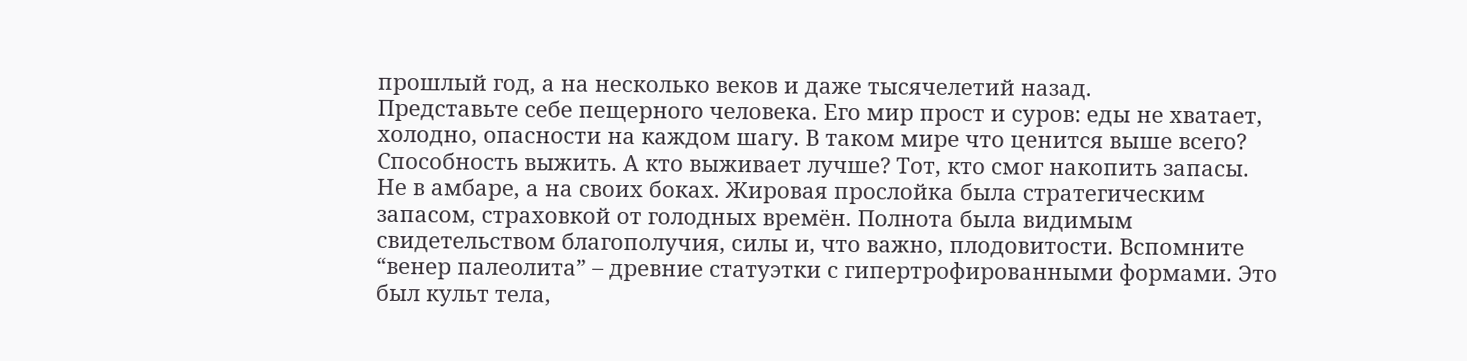прошлый год, а на несколько веков и даже тысячелетий назад.
Представьте себе пещерного человека. Его мир прост и суров: еды не хватает, холодно, опасности на каждом шагу. В таком мире что ценится выше всего? Способность выжить. А кто выживает лучше? Тот, кто смог накопить запасы. Не в амбаре, а на своих боках. Жировая прослойка была стратегическим запасом, страховкой от голодных времён. Полнота была видимым свидетельством благополучия, силы и, что важно, плодовитости. Вспомните “венер палеолита” – древние статуэтки с гипертрофированными формами. Это был культ тела,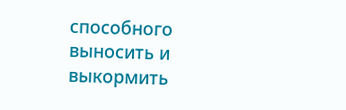способного выносить и выкормить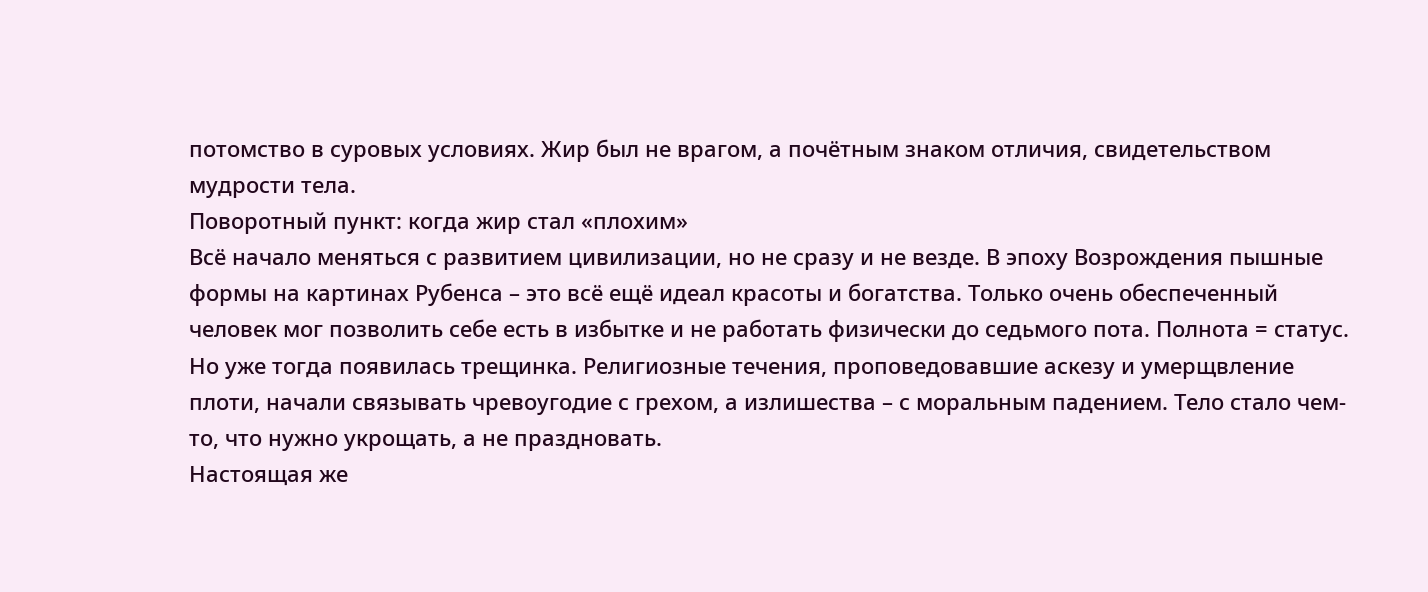потомство в суровых условиях. Жир был не врагом, а почётным знаком отличия, свидетельством мудрости тела.
Поворотный пункт: когда жир стал «плохим»
Всё начало меняться с развитием цивилизации, но не сразу и не везде. В эпоху Возрождения пышные формы на картинах Рубенса – это всё ещё идеал красоты и богатства. Только очень обеспеченный человек мог позволить себе есть в избытке и не работать физически до седьмого пота. Полнота = статус. Но уже тогда появилась трещинка. Религиозные течения, проповедовавшие аскезу и умерщвление плоти, начали связывать чревоугодие с грехом, а излишества – с моральным падением. Тело стало чем-то, что нужно укрощать, а не праздновать.
Настоящая же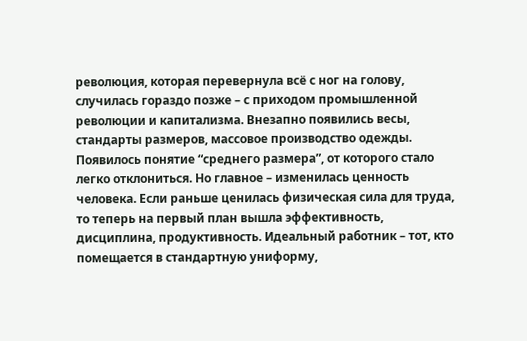революция, которая перевернула всё с ног на голову, случилась гораздо позже – с приходом промышленной революции и капитализма. Внезапно появились весы, стандарты размеров, массовое производство одежды. Появилось понятие “среднего размера”, от которого стало легко отклониться. Но главное – изменилась ценность человека. Если раньше ценилась физическая сила для труда, то теперь на первый план вышла эффективность, дисциплина, продуктивность. Идеальный работник – тот, кто помещается в стандартную униформу,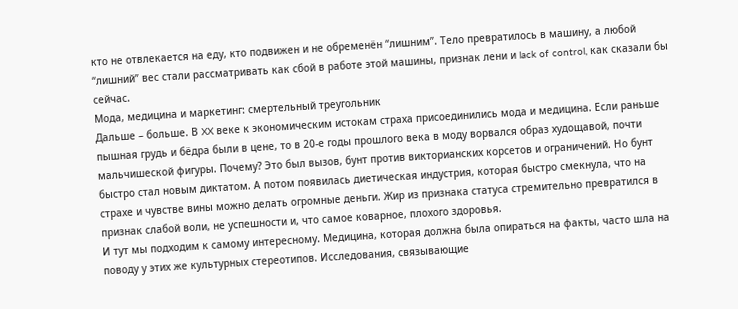кто не отвлекается на еду, кто подвижен и не обременён “лишним”. Тело превратилось в машину, а любой “лишний” вес стали рассматривать как сбой в работе этой машины, признак лени и lack of control, как сказали бы сейчас.
Мода, медицина и маркетинг: смертельный треугольник
Дальше – больше. В XX веке к экономическим истокам страха присоединились мода и медицина. Если раньше пышная грудь и бёдра были в цене, то в 20-е годы прошлого века в моду ворвался образ худощавой, почти мальчишеской фигуры. Почему? Это был вызов, бунт против викторианских корсетов и ограничений. Но бунт быстро стал новым диктатом. А потом появилась диетическая индустрия, которая быстро смекнула, что на страхе и чувстве вины можно делать огромные деньги. Жир из признака статуса стремительно превратился в признак слабой воли, не успешности и, что самое коварное, плохого здоровья.
И тут мы подходим к самому интересному. Медицина, которая должна была опираться на факты, часто шла на поводу у этих же культурных стереотипов. Исследования, связывающие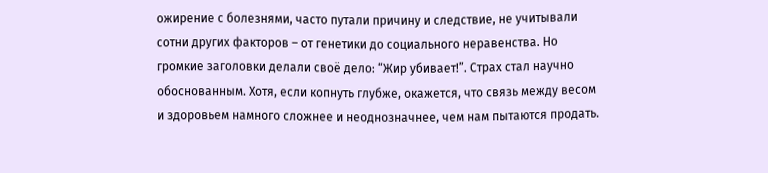ожирение с болезнями, часто путали причину и следствие, не учитывали сотни других факторов – от генетики до социального неравенства. Но громкие заголовки делали своё дело: “Жир убивает!”. Страх стал научно обоснованным. Хотя, если копнуть глубже, окажется, что связь между весом и здоровьем намного сложнее и неоднозначнее, чем нам пытаются продать.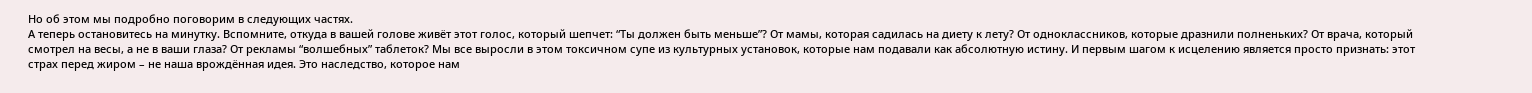Но об этом мы подробно поговорим в следующих частях.
А теперь остановитесь на минутку. Вспомните, откуда в вашей голове живёт этот голос, который шепчет: “Ты должен быть меньше”? От мамы, которая садилась на диету к лету? От одноклассников, которые дразнили полненьких? От врача, который смотрел на весы, а не в ваши глаза? От рекламы “волшебных” таблеток? Мы все выросли в этом токсичном супе из культурных установок, которые нам подавали как абсолютную истину. И первым шагом к исцелению является просто признать: этот страх перед жиром – не наша врождённая идея. Это наследство, которое нам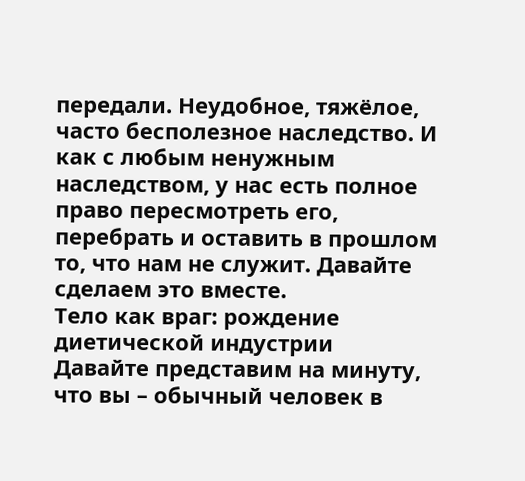передали. Неудобное, тяжёлое, часто бесполезное наследство. И как с любым ненужным наследством, у нас есть полное право пересмотреть его, перебрать и оставить в прошлом то, что нам не служит. Давайте сделаем это вместе.
Тело как враг: рождение диетической индустрии
Давайте представим на минуту, что вы – обычный человек в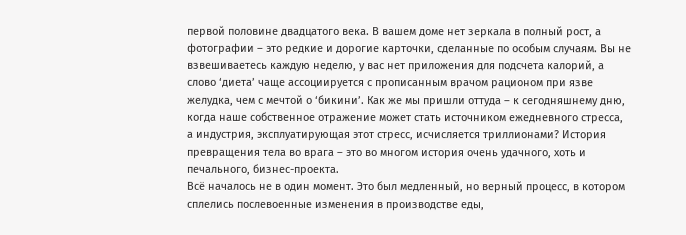первой половине двадцатого века. В вашем доме нет зеркала в полный рост, а фотографии – это редкие и дорогие карточки, сделанные по особым случаям. Вы не взвешиваетесь каждую неделю, у вас нет приложения для подсчета калорий, а слово ‘диета’ чаще ассоциируется с прописанным врачом рационом при язве желудка, чем с мечтой о ‘бикини’. Как же мы пришли оттуда – к сегодняшнему дню, когда наше собственное отражение может стать источником ежедневного стресса, а индустрия, эксплуатирующая этот стресс, исчисляется триллионами? История превращения тела во врага – это во многом история очень удачного, хоть и печального, бизнес-проекта.
Всё началось не в один момент. Это был медленный, но верный процесс, в котором сплелись послевоенные изменения в производстве еды,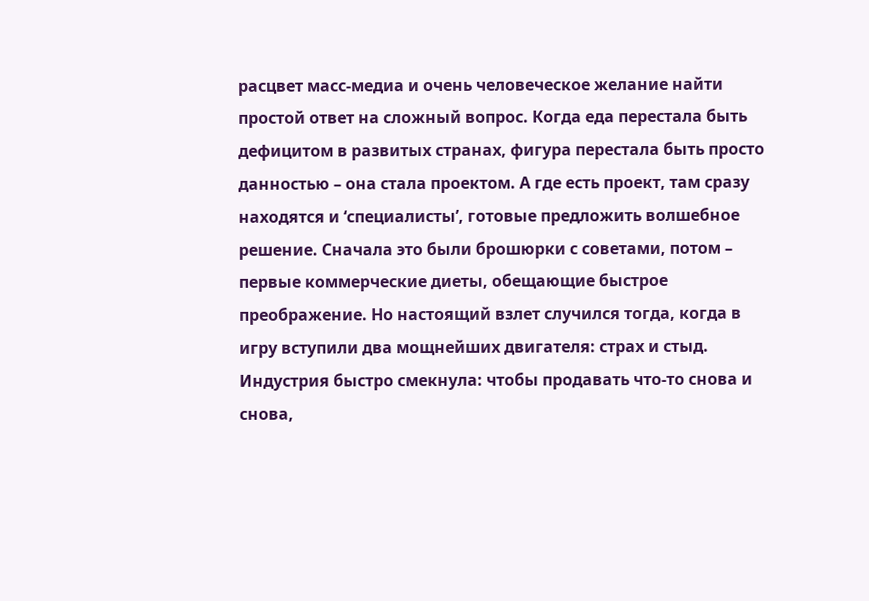расцвет масс-медиа и очень человеческое желание найти простой ответ на сложный вопрос. Когда еда перестала быть дефицитом в развитых странах, фигура перестала быть просто данностью – она стала проектом. А где есть проект, там сразу находятся и ‘специалисты’, готовые предложить волшебное решение. Сначала это были брошюрки с советами, потом – первые коммерческие диеты, обещающие быстрое преображение. Но настоящий взлет случился тогда, когда в игру вступили два мощнейших двигателя: страх и стыд.
Индустрия быстро смекнула: чтобы продавать что-то снова и снова,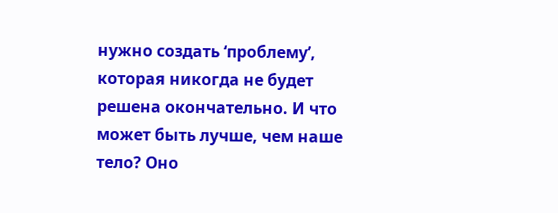нужно создать ‘проблему’, которая никогда не будет решена окончательно. И что может быть лучше, чем наше тело? Оно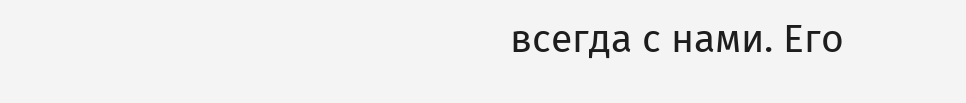всегда с нами. Его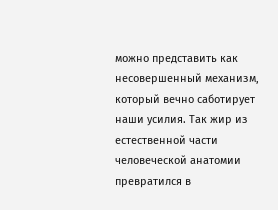можно представить как несовершенный механизм, который вечно саботирует наши усилия. Так жир из естественной части человеческой анатомии превратился в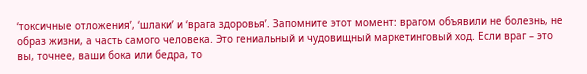‘токсичные отложения’, ‘шлаки’ и ‘врага здоровья’. Запомните этот момент: врагом объявили не болезнь, не образ жизни, а часть самого человека. Это гениальный и чудовищный маркетинговый ход. Если враг – это вы, точнее, ваши бока или бедра, то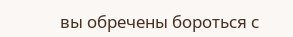вы обречены бороться с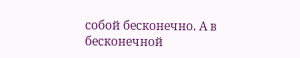собой бесконечно. А в бесконечной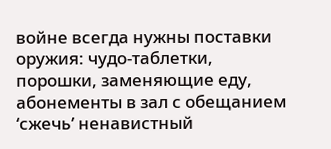войне всегда нужны поставки оружия: чудо-таблетки, порошки, заменяющие еду, абонементы в зал с обещанием ‘сжечь’ ненавистный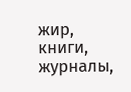жир, книги, журналы,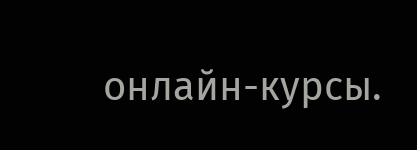онлайн-курсы.